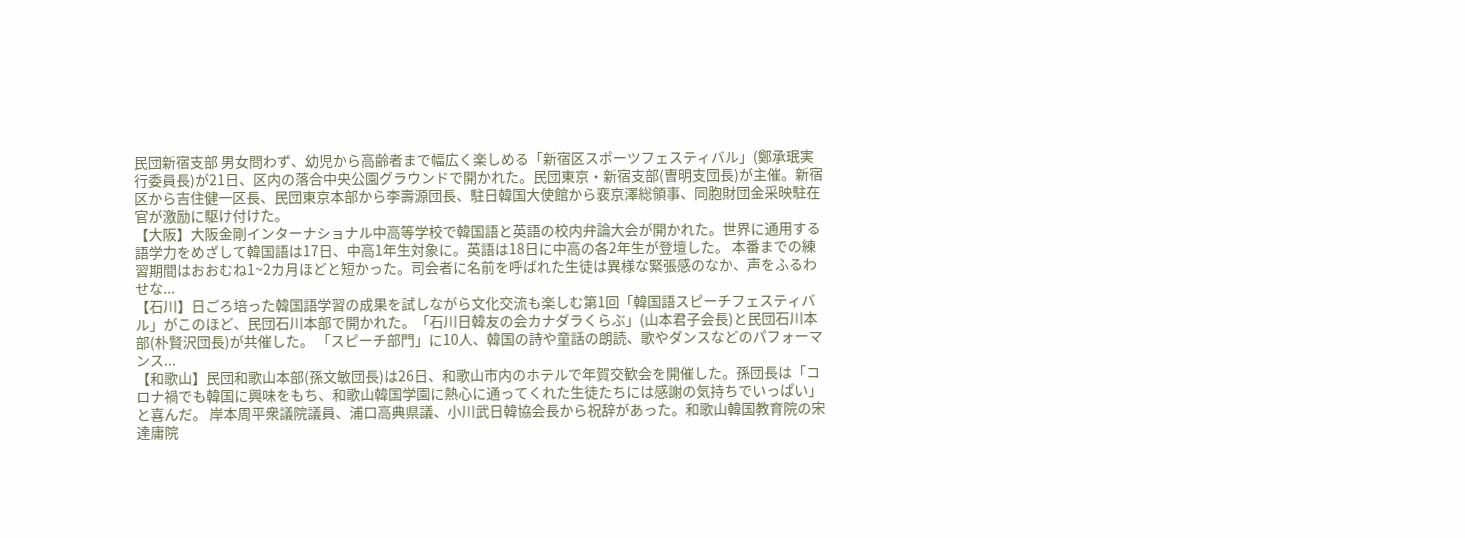民団新宿支部 男女問わず、幼児から高齢者まで幅広く楽しめる「新宿区スポーツフェスティバル」(鄭承珉実行委員長)が21日、区内の落合中央公園グラウンドで開かれた。民団東京・新宿支部(曺明支団長)が主催。新宿区から吉住健一区長、民団東京本部から李壽源団長、駐日韓国大使館から裵京澤総領事、同胞財団金采映駐在官が激励に駆け付けた。
【大阪】大阪金剛インターナショナル中高等学校で韓国語と英語の校内弁論大会が開かれた。世界に通用する語学力をめざして韓国語は17日、中高1年生対象に。英語は18日に中高の各2年生が登壇した。 本番までの練習期間はおおむね1~2カ月ほどと短かった。司会者に名前を呼ばれた生徒は異様な緊張感のなか、声をふるわせな...
【石川】日ごろ培った韓国語学習の成果を試しながら文化交流も楽しむ第1回「韓国語スピーチフェスティバル」がこのほど、民団石川本部で開かれた。「石川日韓友の会カナダラくらぶ」(山本君子会長)と民団石川本部(朴賢沢団長)が共催した。 「スピーチ部門」に10人、韓国の詩や童話の朗読、歌やダンスなどのパフォーマンス...
【和歌山】民団和歌山本部(孫文敏団長)は26日、和歌山市内のホテルで年賀交歓会を開催した。孫団長は「コロナ禍でも韓国に興味をもち、和歌山韓国学園に熱心に通ってくれた生徒たちには感謝の気持ちでいっぱい」と喜んだ。 岸本周平衆議院議員、浦口高典県議、小川武日韓協会長から祝辞があった。和歌山韓国教育院の宋達庸院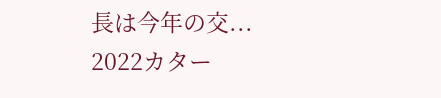長は今年の交...
2022カター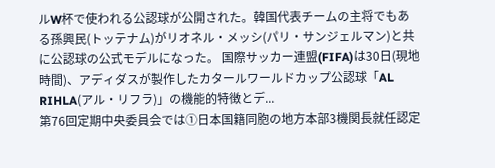ルW杯で使われる公認球が公開された。韓国代表チームの主将でもある孫興民(トッテナム)がリオネル・メッシ(パリ・サンジェルマン)と共に公認球の公式モデルになった。 国際サッカー連盟(FIFA)は30日(現地時間)、アディダスが製作したカタールワールドカップ公認球「AL RIHLA(アル・リフラ)」の機能的特徴とデ...
第76回定期中央委員会では①日本国籍同胞の地方本部3機関長就任認定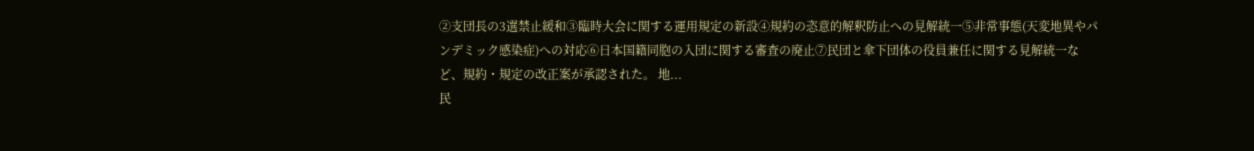②支団長の3選禁止緩和③臨時大会に関する運用規定の新設④規約の恣意的解釈防止への見解統一⑤非常事態(天変地異やパンデミック感染症)への対応⑥日本国籍同胞の入団に関する審査の廃止⑦民団と傘下団体の役員兼任に関する見解統一など、規約・規定の改正案が承認された。 地...
民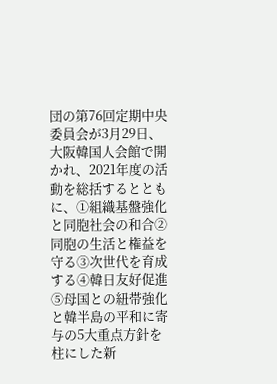団の第76回定期中央委員会が3月29日、大阪韓国人会館で開かれ、2021年度の活動を総括するとともに、①組織基盤強化と同胞社会の和合②同胞の生活と権益を守る③次世代を育成する④韓日友好促進⑤母国との紐帯強化と韓半島の平和に寄与の5大重点方針を柱にした新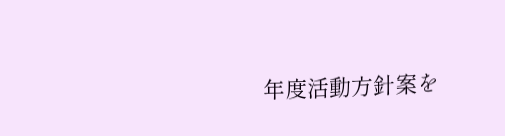年度活動方針案を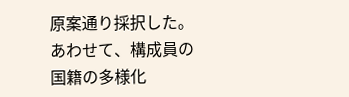原案通り採択した。あわせて、構成員の国籍の多様化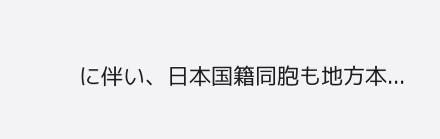に伴い、日本国籍同胞も地方本...